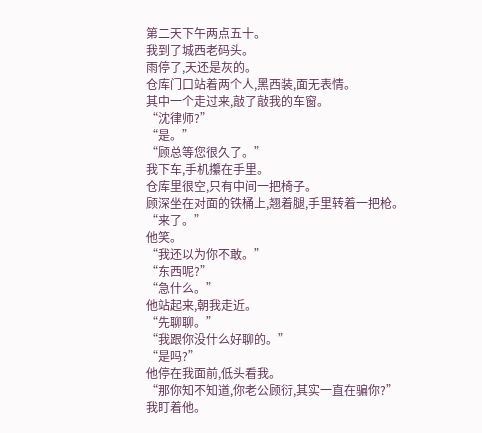第二天下午两点五十。
我到了城西老码头。
雨停了,天还是灰的。
仓库门口站着两个人,黑西装,面无表情。
其中一个走过来,敲了敲我的车窗。
“沈律师?”
“是。”
“顾总等您很久了。”
我下车,手机攥在手里。
仓库里很空,只有中间一把椅子。
顾深坐在对面的铁桶上,翘着腿,手里转着一把枪。
“来了。”
他笑。
“我还以为你不敢。”
“东西呢?”
“急什么。”
他站起来,朝我走近。
“先聊聊。”
“我跟你没什么好聊的。”
“是吗?”
他停在我面前,低头看我。
“那你知不知道,你老公顾衍,其实一直在骗你?”
我盯着他。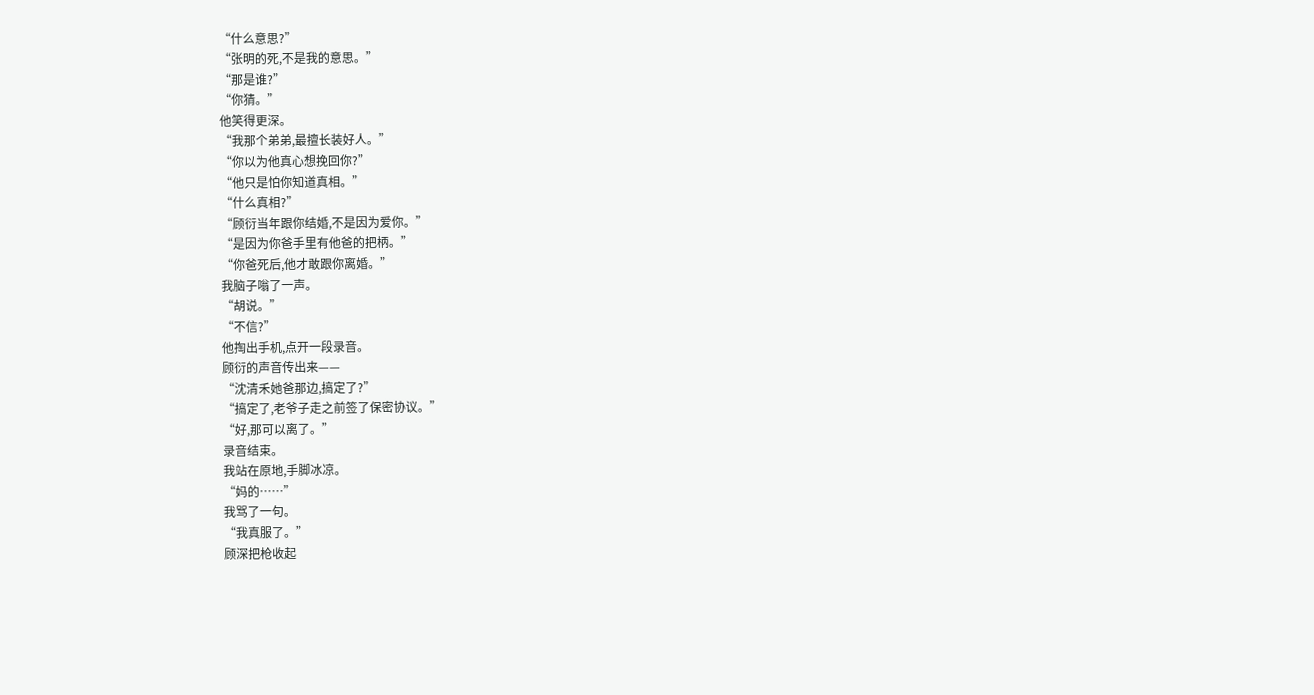“什么意思?”
“张明的死,不是我的意思。”
“那是谁?”
“你猜。”
他笑得更深。
“我那个弟弟,最擅长装好人。”
“你以为他真心想挽回你?”
“他只是怕你知道真相。”
“什么真相?”
“顾衍当年跟你结婚,不是因为爱你。”
“是因为你爸手里有他爸的把柄。”
“你爸死后,他才敢跟你离婚。”
我脑子嗡了一声。
“胡说。”
“不信?”
他掏出手机,点开一段录音。
顾衍的声音传出来——
“沈清禾她爸那边,搞定了?”
“搞定了,老爷子走之前签了保密协议。”
“好,那可以离了。”
录音结束。
我站在原地,手脚冰凉。
“妈的……”
我骂了一句。
“我真服了。”
顾深把枪收起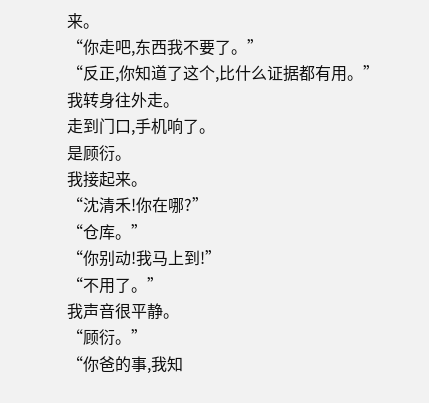来。
“你走吧,东西我不要了。”
“反正,你知道了这个,比什么证据都有用。”
我转身往外走。
走到门口,手机响了。
是顾衍。
我接起来。
“沈清禾!你在哪?”
“仓库。”
“你别动!我马上到!”
“不用了。”
我声音很平静。
“顾衍。”
“你爸的事,我知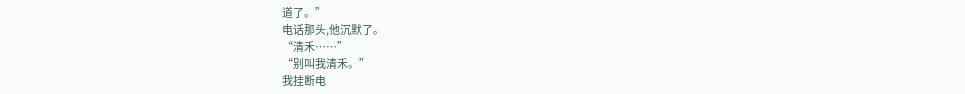道了。”
电话那头,他沉默了。
“清禾……”
“别叫我清禾。”
我挂断电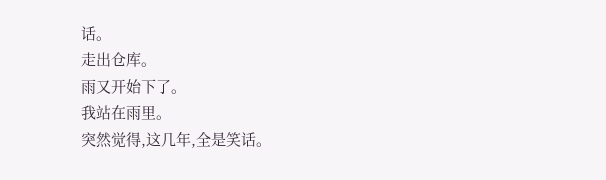话。
走出仓库。
雨又开始下了。
我站在雨里。
突然觉得,这几年,全是笑话。